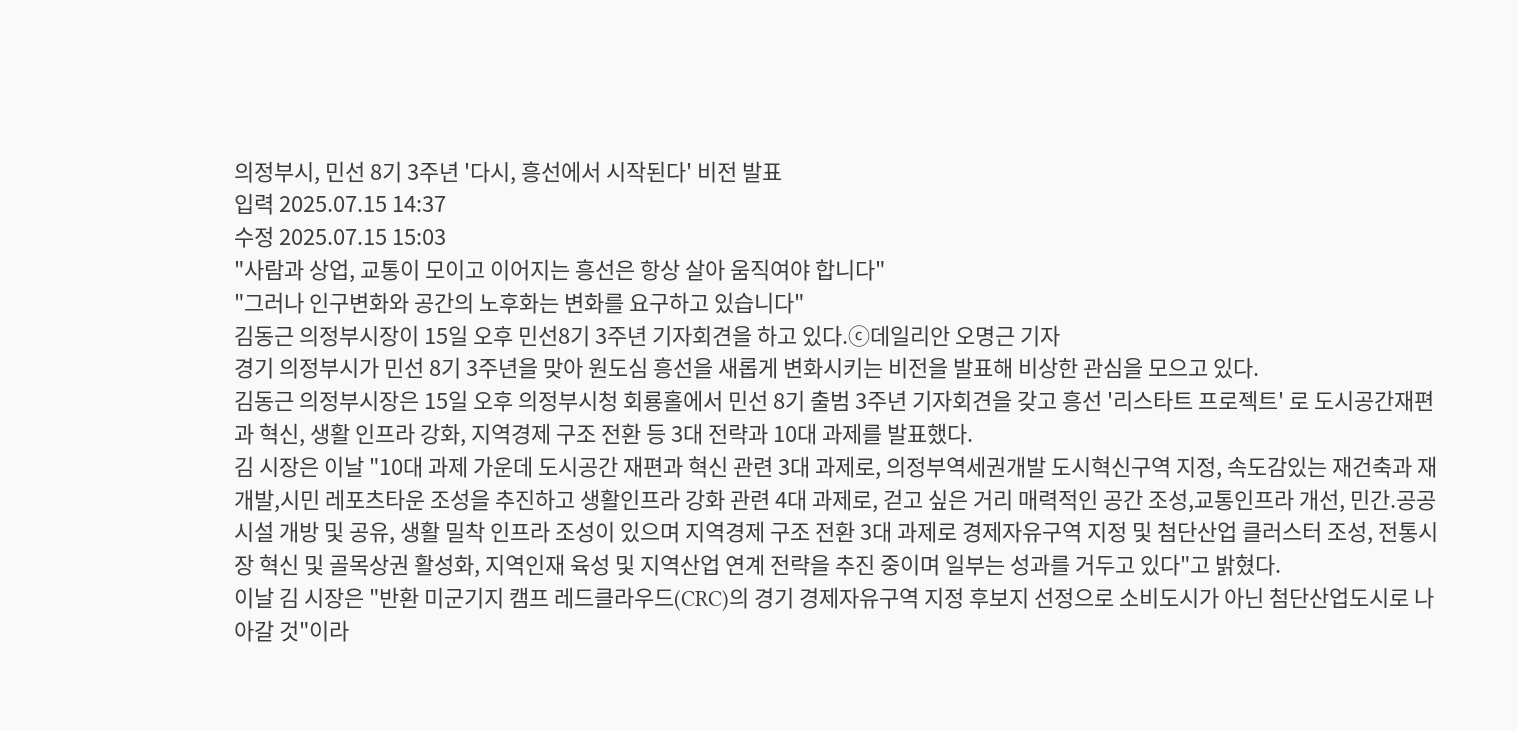의정부시, 민선 8기 3주년 '다시, 흥선에서 시작된다' 비전 발표
입력 2025.07.15 14:37
수정 2025.07.15 15:03
"사람과 상업, 교통이 모이고 이어지는 흥선은 항상 살아 움직여야 합니다"
"그러나 인구변화와 공간의 노후화는 변화를 요구하고 있습니다"
김동근 의정부시장이 15일 오후 민선8기 3주년 기자회견을 하고 있다.ⓒ데일리안 오명근 기자
경기 의정부시가 민선 8기 3주년을 맞아 원도심 흥선을 새롭게 변화시키는 비전을 발표해 비상한 관심을 모으고 있다.
김동근 의정부시장은 15일 오후 의정부시청 회룡홀에서 민선 8기 출범 3주년 기자회견을 갖고 흥선 '리스타트 프로젝트' 로 도시공간재편과 혁신, 생활 인프라 강화, 지역경제 구조 전환 등 3대 전략과 10대 과제를 발표했다.
김 시장은 이날 "10대 과제 가운데 도시공간 재편과 혁신 관련 3대 과제로, 의정부역세권개발 도시혁신구역 지정, 속도감있는 재건축과 재개발,시민 레포츠타운 조성을 추진하고 생활인프라 강화 관련 4대 과제로, 걷고 싶은 거리 매력적인 공간 조성,교통인프라 개선, 민간.공공시설 개방 및 공유, 생활 밀착 인프라 조성이 있으며 지역경제 구조 전환 3대 과제로 경제자유구역 지정 및 첨단산업 클러스터 조성, 전통시장 혁신 및 골목상권 활성화, 지역인재 육성 및 지역산업 연계 전략을 추진 중이며 일부는 성과를 거두고 있다"고 밝혔다.
이날 김 시장은 "반환 미군기지 캠프 레드클라우드(CRC)의 경기 경제자유구역 지정 후보지 선정으로 소비도시가 아닌 첨단산업도시로 나아갈 것"이라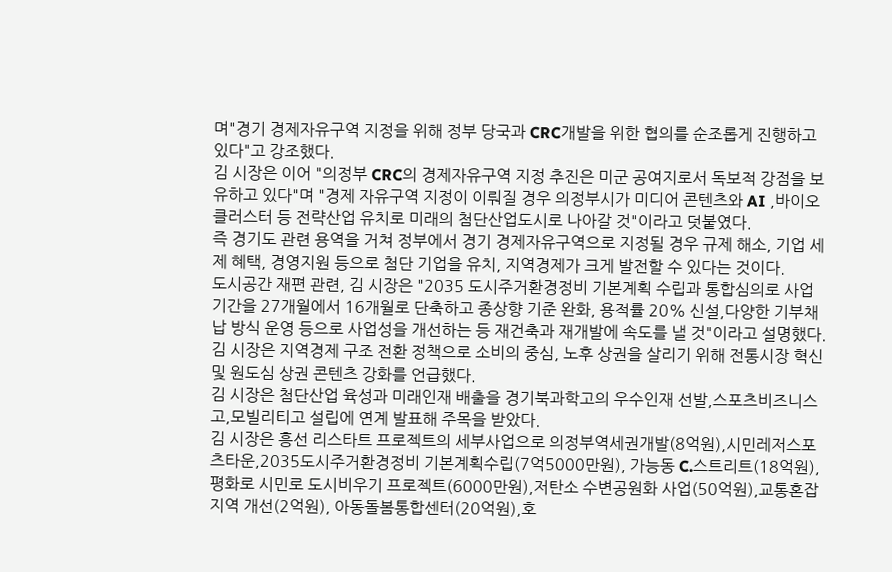며"경기 경제자유구역 지정을 위해 정부 당국과 CRC개발을 위한 협의를 순조롭게 진행하고 있다"고 강조했다.
김 시장은 이어 "의정부 CRC의 경제자유구역 지정 추진은 미군 공여지로서 독보적 강점을 보유하고 있다"며 "경제 자유구역 지정이 이뤄질 경우 의정부시가 미디어 콘텐츠와 AI ,바이오 클러스터 등 전략산업 유치로 미래의 첨단산업도시로 나아갈 것"이라고 덧붙였다.
즉 경기도 관련 용역을 거쳐 정부에서 경기 경제자유구역으로 지정될 경우 규제 해소, 기업 세제 혜택, 경영지원 등으로 첨단 기업을 유치, 지역경제가 크게 발전할 수 있다는 것이다.
도시공간 재편 관련, 김 시장은 "2035 도시주거환경정비 기본계획 수립과 통합심의로 사업기간을 27개월에서 16개월로 단축하고 종상향 기준 완화, 용적률 20% 신설,다양한 기부채납 방식 운영 등으로 사업성을 개선하는 등 재건축과 재개발에 속도를 낼 것"이라고 설명했다.
김 시장은 지역경제 구조 전환 정책으로 소비의 중심, 노후 상권을 살리기 위해 전통시장 혁신 및 원도심 상권 콘텐츠 강화를 언급했다.
김 시장은 첨단산업 육성과 미래인재 배출을 경기북과학고의 우수인재 선발,스포츠비즈니스고,모빌리티고 설립에 연계 발표해 주목을 받았다.
김 시장은 흥선 리스타트 프로젝트의 세부사업으로 의정부역세권개발(8억원),시민레저스포츠타운,2035도시주거환경정비 기본계획수립(7억5000만원), 가능동 C.스트리트(18억원),평화로 시민로 도시비우기 프로젝트(6000만원),저탄소 수변공원화 사업(50억원),교통혼잡지역 개선(2억원), 아동돌봄통합센터(20억원),호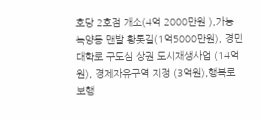호당 2호점 개소(4억 2000만원 ),가능 녹양동 맨발 황톳길(1억5000만원), 경민대학로 구도심 상권 도시재생사업 (14억원), 경제자유구역 지정 (3억원),행복로 보행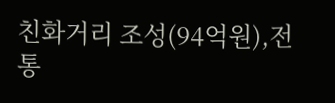친화거리 조성(94억원),전통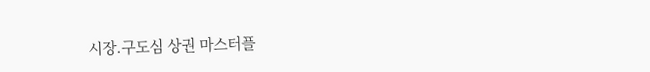시장.구도심 상권 마스터플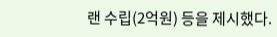랜 수립(2억원) 등을 제시했다.